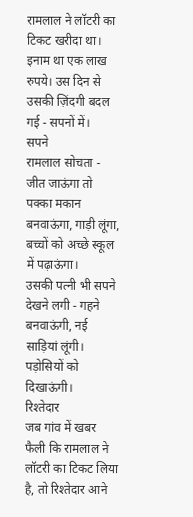रामलाल ने लॉटरी का टिकट खरीदा था। इनाम था एक लाख रुपये। उस दिन से उसकी ज़िंदगी बदल गई - सपनों में।
सपने
रामलाल सोचता - जीत जाऊंगा तो पक्का मकान बनवाऊंगा, गाड़ी लूंगा, बच्चों को अच्छे स्कूल में पढ़ाऊंगा।
उसकी पत्नी भी सपने देखने लगी - गहने बनवाऊंगी, नई साड़ियां लूंगी। पड़ोसियों को दिखाऊंगी।
रिश्तेदार
जब गांव में खबर फैली कि रामलाल ने लॉटरी का टिकट लिया है, तो रिश्तेदार आने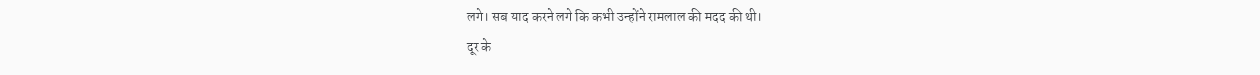लगे। सब याद करने लगे कि कभी उन्होंने रामलाल की मदद की थी।
दूर के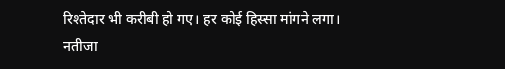रिश्तेदार भी करीबी हो गए। हर कोई हिस्सा मांगने लगा।
नतीजा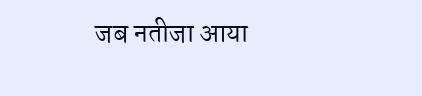जब नतीजा आया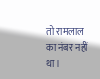तो रामलाल का नंबर नहीं था।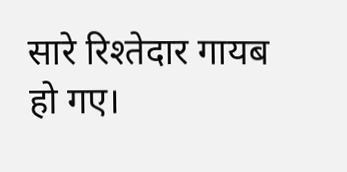सारे रिश्तेदार गायब हो गए।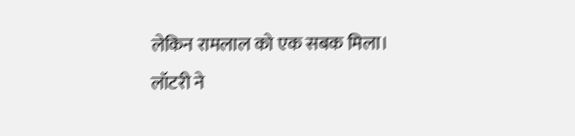लेकिन रामलाल को एक सबक मिला।
लॉटरी ने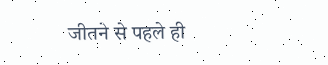जीतने से पहले ही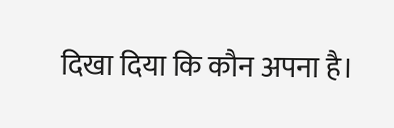दिखा दिया कि कौन अपना है।